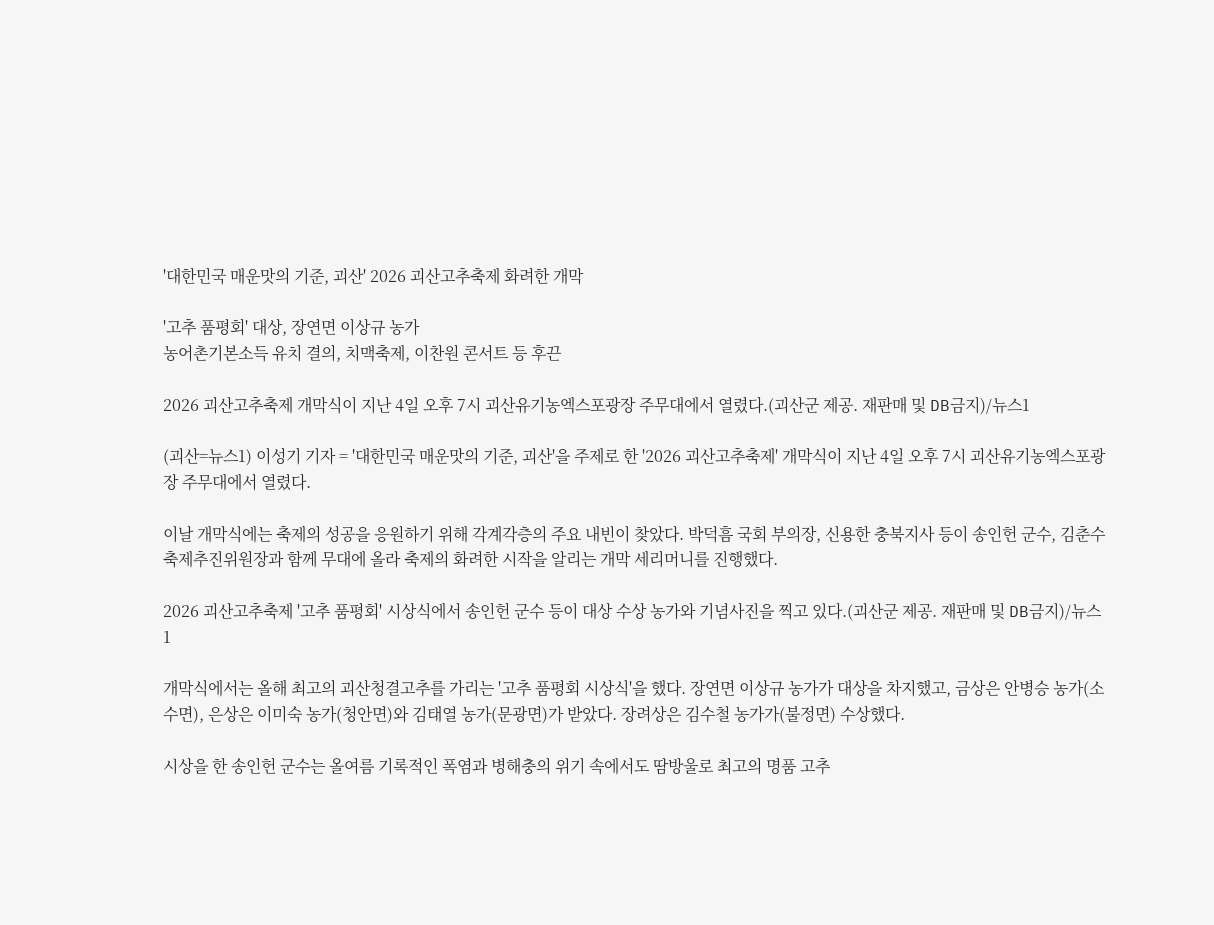'대한민국 매운맛의 기준, 괴산' 2026 괴산고추축제 화려한 개막

'고추 품평회' 대상, 장연면 이상규 농가
농어촌기본소득 유치 결의, 치맥축제, 이찬원 콘서트 등 후끈

2026 괴산고추축제 개막식이 지난 4일 오후 7시 괴산유기농엑스포광장 주무대에서 열렸다.(괴산군 제공. 재판매 및 DB금지)/뉴스1

(괴산=뉴스1) 이성기 기자 = '대한민국 매운맛의 기준, 괴산'을 주제로 한 '2026 괴산고추축제' 개막식이 지난 4일 오후 7시 괴산유기농엑스포광장 주무대에서 열렸다.

이날 개막식에는 축제의 성공을 응원하기 위해 각계각층의 주요 내빈이 찾았다. 박덕흠 국회 부의장, 신용한 충북지사 등이 송인헌 군수, 김춘수 축제추진위원장과 함께 무대에 올라 축제의 화려한 시작을 알리는 개막 세리머니를 진행했다.

2026 괴산고추축제 '고추 품평회' 시상식에서 송인헌 군수 등이 대상 수상 농가와 기념사진을 찍고 있다.(괴산군 제공. 재판매 및 DB금지)/뉴스1

개막식에서는 올해 최고의 괴산청결고추를 가리는 '고추 품평회 시상식'을 했다. 장연면 이상규 농가가 대상을 차지했고, 금상은 안병승 농가(소수면), 은상은 이미숙 농가(청안면)와 김태열 농가(문광면)가 받았다. 장려상은 김수철 농가가(불정면) 수상했다.

시상을 한 송인헌 군수는 올여름 기록적인 폭염과 병해충의 위기 속에서도 땀방울로 최고의 명품 고추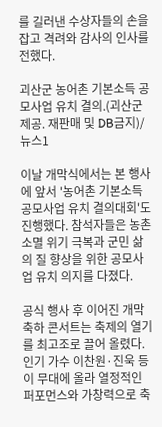를 길러낸 수상자들의 손을 잡고 격려와 감사의 인사를 전했다.

괴산군 농어촌 기본소득 공모사업 유치 결의.(괴산군 제공. 재판매 및 DB금지)/뉴스1

이날 개막식에서는 본 행사에 앞서 '농어촌 기본소득 공모사업 유치 결의대회'도 진행했다. 참석자들은 농촌 소멸 위기 극복과 군민 삶의 질 향상을 위한 공모사업 유치 의지를 다졌다.

공식 행사 후 이어진 개막 축하 콘서트는 축제의 열기를 최고조로 끌어 올렸다. 인기 가수 이찬원·진욱 등이 무대에 올라 열정적인 퍼포먼스와 가창력으로 축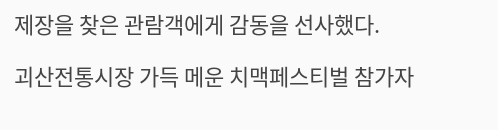제장을 찾은 관람객에게 감동을 선사했다.

괴산전통시장 가득 메운 치맥페스티벌 참가자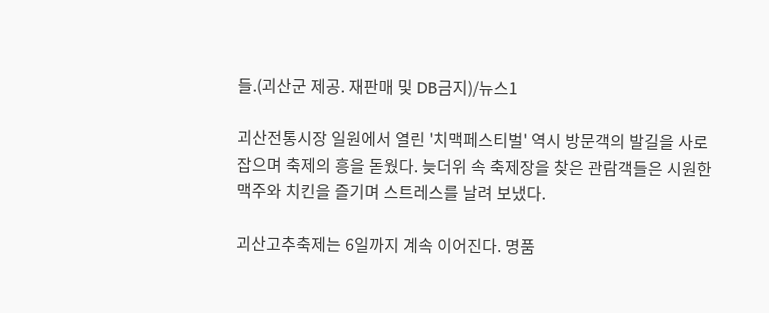들.(괴산군 제공. 재판매 및 DB금지)/뉴스1

괴산전통시장 일원에서 열린 '치맥페스티벌' 역시 방문객의 발길을 사로잡으며 축제의 흥을 돋웠다. 늦더위 속 축제장을 찾은 관람객들은 시원한 맥주와 치킨을 즐기며 스트레스를 날려 보냈다.

괴산고추축제는 6일까지 계속 이어진다. 명품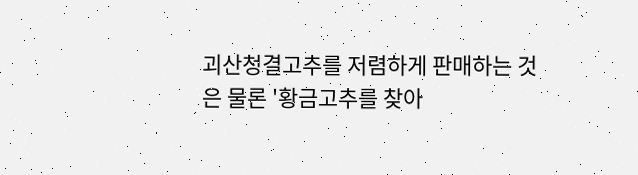괴산청결고추를 저렴하게 판매하는 것은 물론 '황금고추를 찾아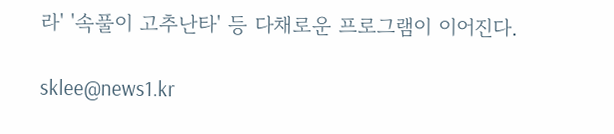라' '속풀이 고추난타' 등 다채로운 프로그램이 이어진다.

sklee@news1.kr